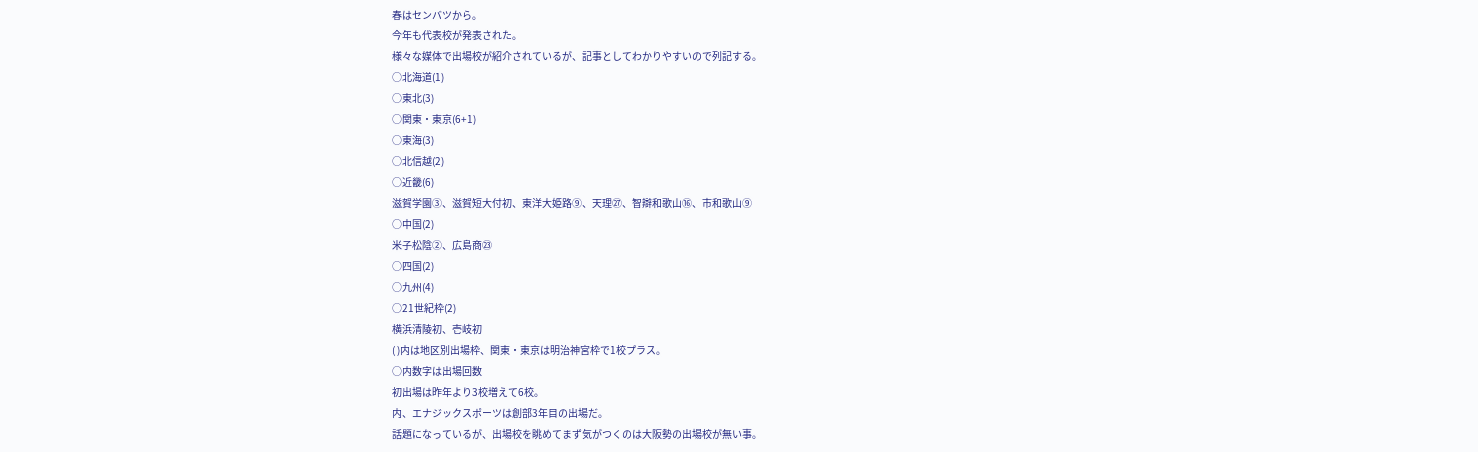春はセンバツから。
今年も代表校が発表された。
様々な媒体で出場校が紹介されているが、記事としてわかりやすいので列記する。
○北海道(1)
○東北(3)
○関東・東京(6+1)
○東海(3)
○北信越(2)
○近畿(6)
滋賀学園③、滋賀短大付初、東洋大姫路⑨、天理㉗、智辯和歌山⑯、市和歌山⑨
○中国(2)
米子松陰②、広島商㉓
○四国(2)
○九州(4)
○21世紀枠(2)
横浜清陵初、壱岐初
( )内は地区別出場枠、関東・東京は明治神宮枠で1校プラス。
○内数字は出場回数
初出場は昨年より3校増えて6校。
内、エナジックスポーツは創部3年目の出場だ。
話題になっているが、出場校を眺めてまず気がつくのは大阪勢の出場校が無い事。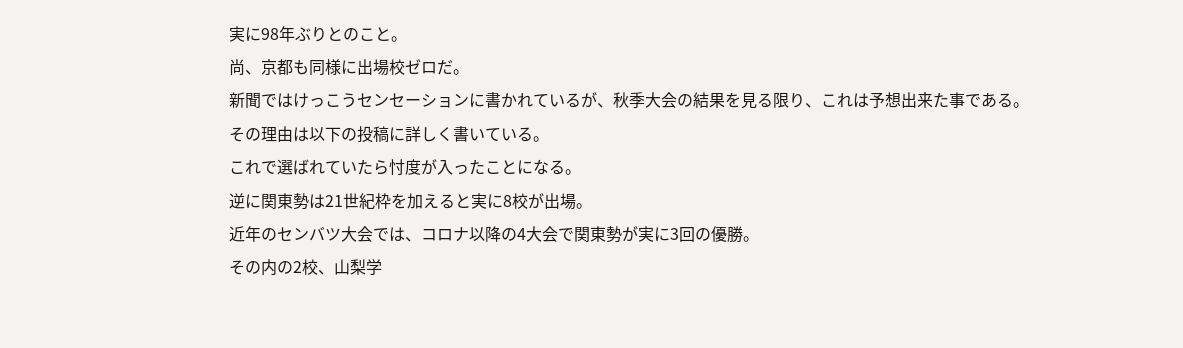実に98年ぶりとのこと。
尚、京都も同様に出場校ゼロだ。
新聞ではけっこうセンセーションに書かれているが、秋季大会の結果を見る限り、これは予想出来た事である。
その理由は以下の投稿に詳しく書いている。
これで選ばれていたら忖度が入ったことになる。
逆に関東勢は21世紀枠を加えると実に8校が出場。
近年のセンバツ大会では、コロナ以降の4大会で関東勢が実に3回の優勝。
その内の2校、山梨学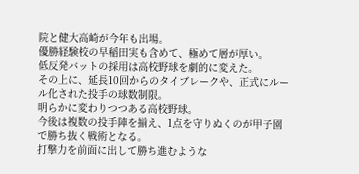院と健大高崎が今年も出場。
優勝経験校の早稲田実も含めて、極めて層が厚い。
低反発バットの採用は高校野球を劇的に変えた。
その上に、延長10回からのタイブレークや、正式にルール化された投手の球数制限。
明らかに変わりつつある高校野球。
今後は複数の投手陣を揃え、1点を守りぬくのが甲子園で勝ち抜く戦術となる。
打撃力を前面に出して勝ち進むような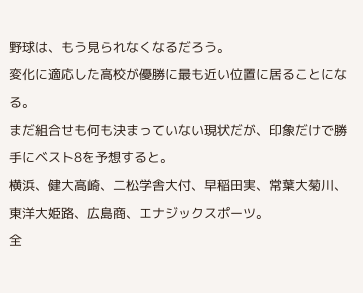野球は、もう見られなくなるだろう。
変化に適応した高校が優勝に最も近い位置に居ることになる。
まだ組合せも何も決まっていない現状だが、印象だけで勝手にベスト8を予想すると。
横浜、健大高崎、二松学舎大付、早稲田実、常葉大菊川、東洋大姫路、広島商、エナジックスポーツ。
全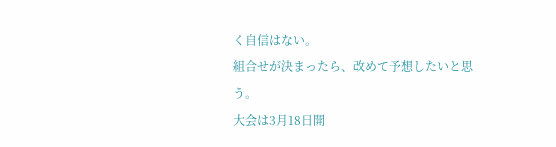く自信はない。
組合せが決まったら、改めて予想したいと思う。
大会は3月18日開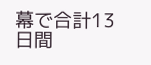幕で合計13日間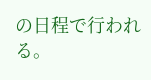の日程で行われる。